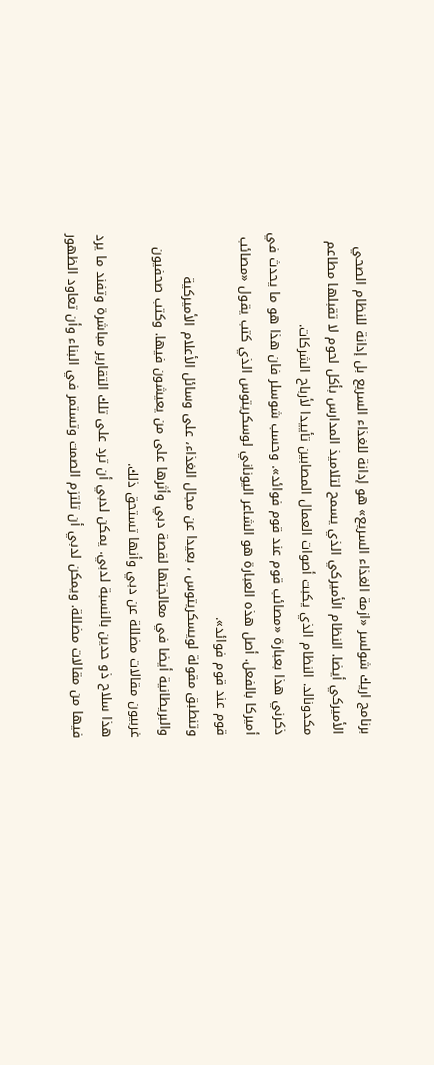برنامج اريك شولسر «ازمة الغذاء السريع» هو إدانة للغذاء السريع بل إدانة للنظام الصحي الأميركي أيضا. النظام الأميركي الذي يسمح لتلاميذ المدارس بأكل لحوم لا تقبلها مطاعم مكدونالد. النظام الذي يكبت أصوات العمال المصابين تأييدا لأرباح الشركات.
ذكرني هذا بعبارة «مصائب قوم عند قوم فوائد». وحسب شوسلر فان هذا هو ما يحدث في أميركا بالفعل. أصل هذه العبارة هو الشاعر اليوناني لوسكريتوس الذي كتب يقول «مصائب قوم عند قوم فوائد».
وتنطبق مقولة لويسكريتوس ، بعيدا عن مجال الغذاء، على وسائل الأعلام الأميركية والبريطانية أيضا في معالجتها لقصة دبي وأثرها على من يعيشون فيها. وكتب صحفيون غربيون مقالات مضللة عن دبي وأنها تستحق ذلك.
هذا سلاح ذو حدين بالنسبة لدبي. يمكن لدبي أن ترد على تلك التقارير مباشرة وتفند ما يرد فيها من مقالات مضللة. ويمكن لدبي أن تلتزم الصمت وتستمر في البناء وأن تعاود الظهور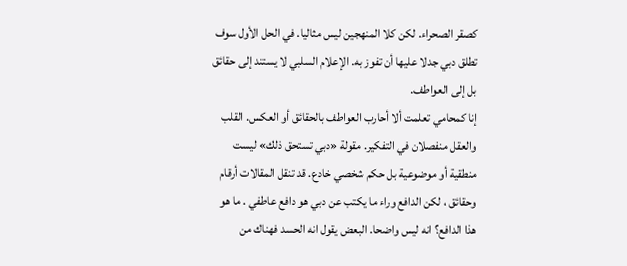كصقر الصحراء. لكن كلا المنهجين ليس مثاليا. في الحل الأول سوف تطلق دبي جدلا عليها أن تفوز به. الإعلام السلبي لا يستند إلى حقائق بل إلى العواطف.
إنا كمحامي تعلمت ألا أحارب العواطف بالحقائق أو العكس. القلب والعقل منفصلان في التفكير. مقولة «دبي تستحق ذلك» ليست منطقية أو موضوعية بل حكم شخصي خادع. قد تنقل المقالات أرقام وحقائق ، لكن الدافع وراء ما يكتب عن دبي هو دافع عاطفي . ما هو هذا الدافع؟ انه ليس واضحا. البعض يقول انه الحسد فهناك من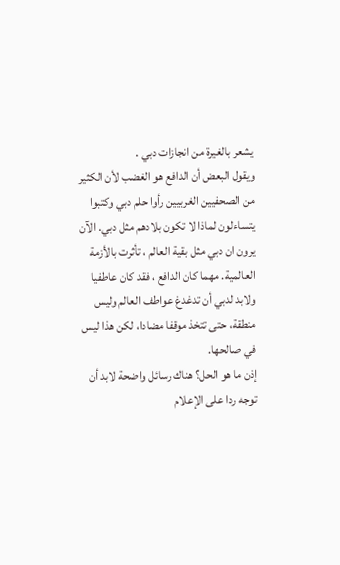يشعر بالغيرة من انجازات دبي .
ويقول البعض أن الدافع هو الغضب لأن الكثير من الصحفيين الغربيين رأوا حلم دبي وكتبوا يتساءلون لماذا لا تكون بلادهم مثل دبي. الآن يرون ان دبي مثل بقية العالم ، تأثرت بالأزمة العالمية. مهما كان الدافع ، فقد كان عاطفيا ولابد لدبي أن تدغدغ عواطف العالم وليس منطقة، حتى تتخذ موقفا مضادا، لكن هذا ليس في صالحها.
إذن ما هو الحل؟ هناك رسائل واضحة لابد أن توجه ردا على الإعلام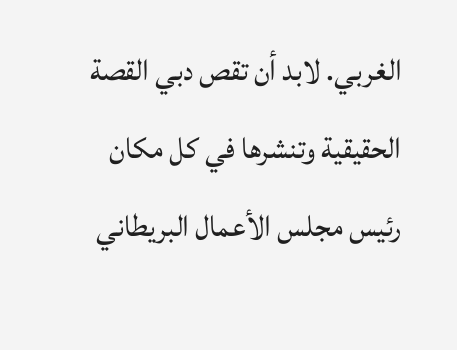الغربي. لابد أن تقص دبي القصة الحقيقية وتنشرها في كل مكان
رئيس مجلس الأعمال البريطاني